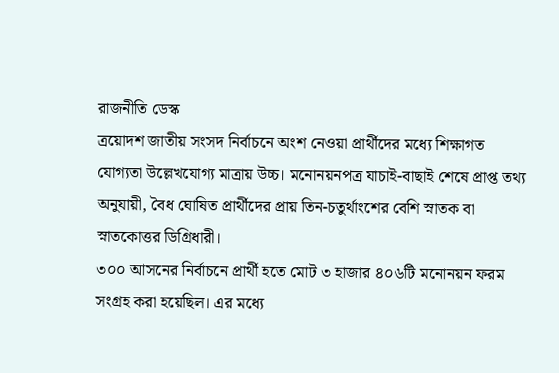রাজনীতি ডেস্ক
ত্রয়োদশ জাতীয় সংসদ নির্বাচনে অংশ নেওয়া প্রার্থীদের মধ্যে শিক্ষাগত যোগ্যতা উল্লেখযোগ্য মাত্রায় উচ্চ। মনোনয়নপত্র যাচাই-বাছাই শেষে প্রাপ্ত তথ্য অনুযায়ী, বৈধ ঘোষিত প্রার্থীদের প্রায় তিন-চতুর্থাংশের বেশি স্নাতক বা স্নাতকোত্তর ডিগ্রিধারী।
৩০০ আসনের নির্বাচনে প্রার্থী হতে মোট ৩ হাজার ৪০৬টি মনোনয়ন ফরম সংগ্রহ করা হয়েছিল। এর মধ্যে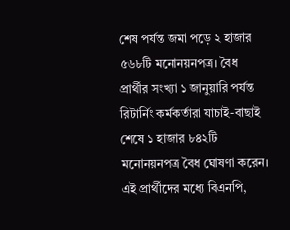শেষ পর্যন্ত জমা পড়ে ২ হাজার ৫৬৮টি মনোনয়নপত্র। বৈধ প্রার্থীর সংখ্যা ১ জানুয়ারি পর্যন্ত রিটার্নিং কর্মকর্তারা যাচাই-বাছাই শেষে ১ হাজার ৮৪২টি মনোনয়নপত্র বৈধ ঘোষণা করেন। এই প্রার্থীদের মধ্যে বিএনপি,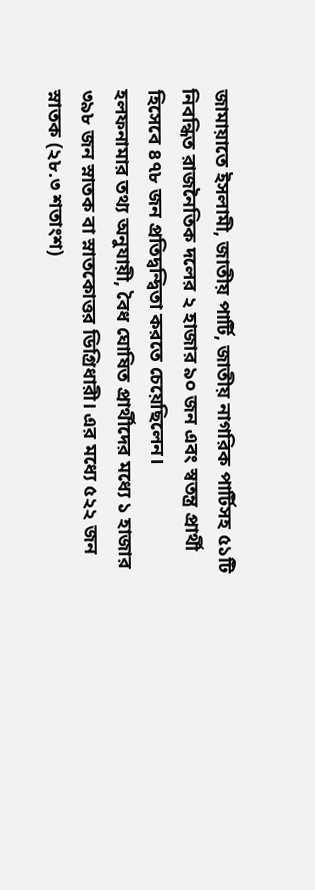জামায়াতে ইসলামী, জাতীয় পার্টি, জাতীয় নাগরিক পার্টিসহ ৫১টি নিবন্ধিত রাজনৈতিক দলের ২ হাজার ৯০ জন এবং স্বতন্ত্র প্রার্থী হিসেবে ৪৭৮ জন প্রতিদ্বন্দ্বিতা করতে চেয়েছিলেন।
হলফনামার তথ্য অনুযায়ী, বৈধ ঘোষিত প্রার্থীদের মধ্যে ১ হাজার ৩৯৮ জন স্নাতক বা স্নাতকোত্তর ডিগ্রিধারী। এর মধ্যে ৫২২ জন স্নাতক (২৮.৩ শতাংশ)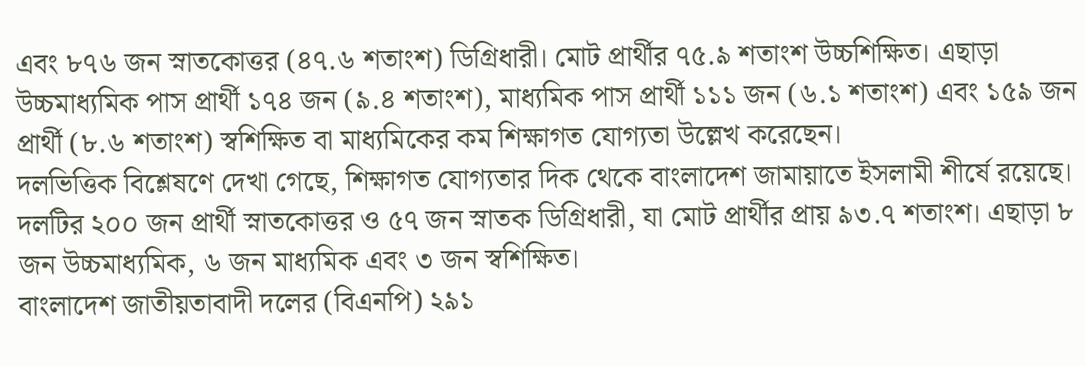এবং ৮৭৬ জন স্নাতকোত্তর (৪৭.৬ শতাংশ) ডিগ্রিধারী। মোট প্রার্থীর ৭৫.৯ শতাংশ উচ্চশিক্ষিত। এছাড়া উচ্চমাধ্যমিক পাস প্রার্থী ১৭৪ জন (৯.৪ শতাংশ), মাধ্যমিক পাস প্রার্থী ১১১ জন (৬.১ শতাংশ) এবং ১৫৯ জন প্রার্থী (৮.৬ শতাংশ) স্বশিক্ষিত বা মাধ্যমিকের কম শিক্ষাগত যোগ্যতা উল্লেখ করেছেন।
দলভিত্তিক বিশ্লেষণে দেখা গেছে, শিক্ষাগত যোগ্যতার দিক থেকে বাংলাদেশ জামায়াতে ইসলামী শীর্ষে রয়েছে। দলটির ২০০ জন প্রার্থী স্নাতকোত্তর ও ৫৭ জন স্নাতক ডিগ্রিধারী, যা মোট প্রার্থীর প্রায় ৯৩.৭ শতাংশ। এছাড়া ৮ জন উচ্চমাধ্যমিক, ৬ জন মাধ্যমিক এবং ৩ জন স্বশিক্ষিত।
বাংলাদেশ জাতীয়তাবাদী দলের (বিএনপি) ২৯১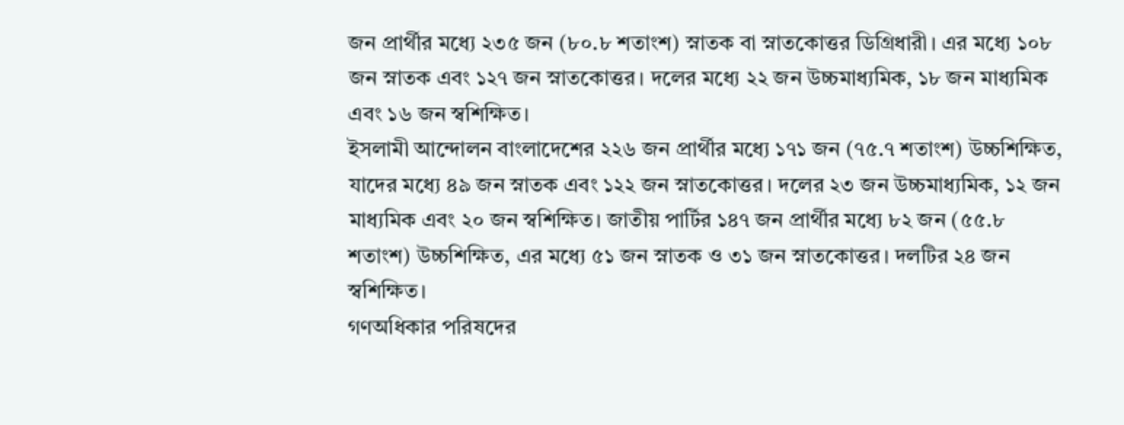জন প্রার্থীর মধ্যে ২৩৫ জন (৮০.৮ শতাংশ) স্নাতক বা স্নাতকোত্তর ডিগ্রিধারী। এর মধ্যে ১০৮ জন স্নাতক এবং ১২৭ জন স্নাতকোত্তর। দলের মধ্যে ২২ জন উচ্চমাধ্যমিক, ১৮ জন মাধ্যমিক এবং ১৬ জন স্বশিক্ষিত।
ইসলামী আন্দোলন বাংলাদেশের ২২৬ জন প্রার্থীর মধ্যে ১৭১ জন (৭৫.৭ শতাংশ) উচ্চশিক্ষিত, যাদের মধ্যে ৪৯ জন স্নাতক এবং ১২২ জন স্নাতকোত্তর। দলের ২৩ জন উচ্চমাধ্যমিক, ১২ জন মাধ্যমিক এবং ২০ জন স্বশিক্ষিত। জাতীয় পার্টির ১৪৭ জন প্রার্থীর মধ্যে ৮২ জন (৫৫.৮ শতাংশ) উচ্চশিক্ষিত, এর মধ্যে ৫১ জন স্নাতক ও ৩১ জন স্নাতকোত্তর। দলটির ২৪ জন স্বশিক্ষিত।
গণঅধিকার পরিষদের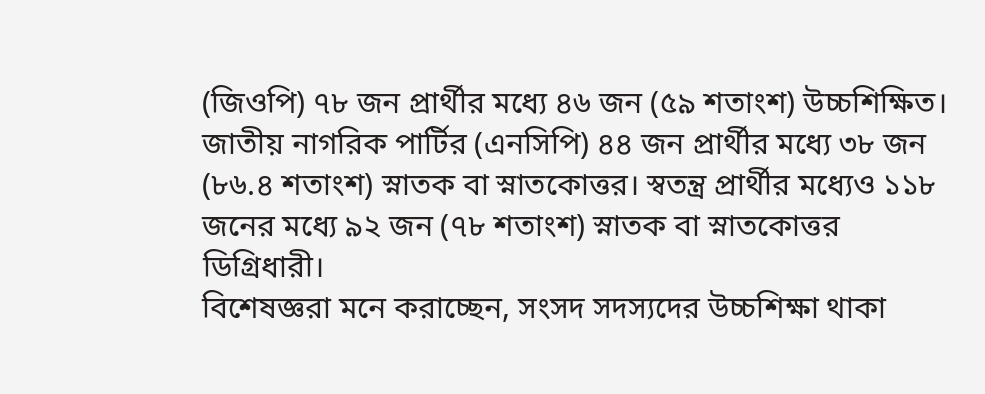(জিওপি) ৭৮ জন প্রার্থীর মধ্যে ৪৬ জন (৫৯ শতাংশ) উচ্চশিক্ষিত। জাতীয় নাগরিক পার্টির (এনসিপি) ৪৪ জন প্রার্থীর মধ্যে ৩৮ জন (৮৬.৪ শতাংশ) স্নাতক বা স্নাতকোত্তর। স্বতন্ত্র প্রার্থীর মধ্যেও ১১৮ জনের মধ্যে ৯২ জন (৭৮ শতাংশ) স্নাতক বা স্নাতকোত্তর ডিগ্রিধারী।
বিশেষজ্ঞরা মনে করাচ্ছেন, সংসদ সদস্যদের উচ্চশিক্ষা থাকা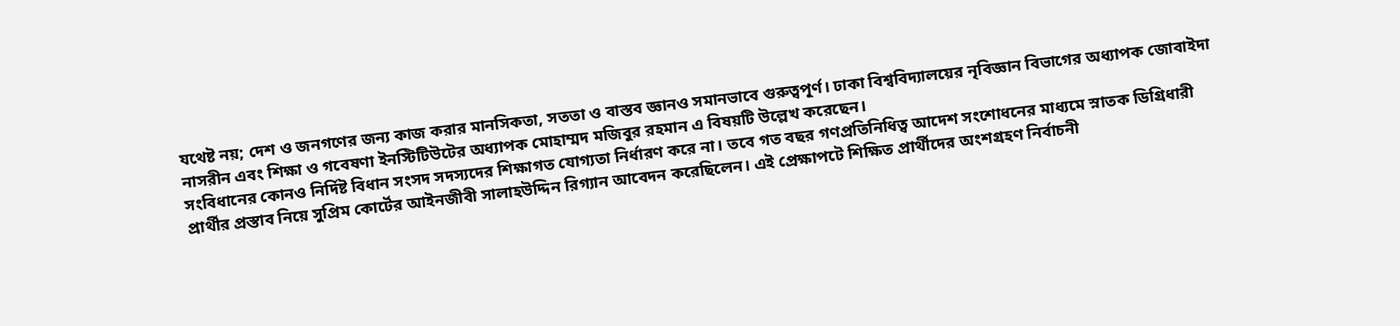যথেষ্ট নয়; দেশ ও জনগণের জন্য কাজ করার মানসিকতা, সততা ও বাস্তব জ্ঞানও সমানভাবে গুরুত্বপূর্ণ। ঢাকা বিশ্ববিদ্যালয়ের নৃবিজ্ঞান বিভাগের অধ্যাপক জোবাইদা নাসরীন এবং শিক্ষা ও গবেষণা ইনস্টিটিউটের অধ্যাপক মোহাম্মদ মজিবুর রহমান এ বিষয়টি উল্লেখ করেছেন।
সংবিধানের কোনও নির্দিষ্ট বিধান সংসদ সদস্যদের শিক্ষাগত যোগ্যতা নির্ধারণ করে না। তবে গত বছর গণপ্রতিনিধিত্ব আদেশ সংশোধনের মাধ্যমে স্নাতক ডিগ্রিধারী প্রার্থীর প্রস্তাব নিয়ে সুপ্রিম কোর্টের আইনজীবী সালাহউদ্দিন রিগ্যান আবেদন করেছিলেন। এই প্রেক্ষাপটে শিক্ষিত প্রার্থীদের অংশগ্রহণ নির্বাচনী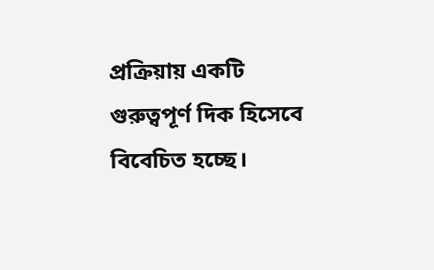প্রক্রিয়ায় একটি গুরুত্বপূর্ণ দিক হিসেবে বিবেচিত হচ্ছে।